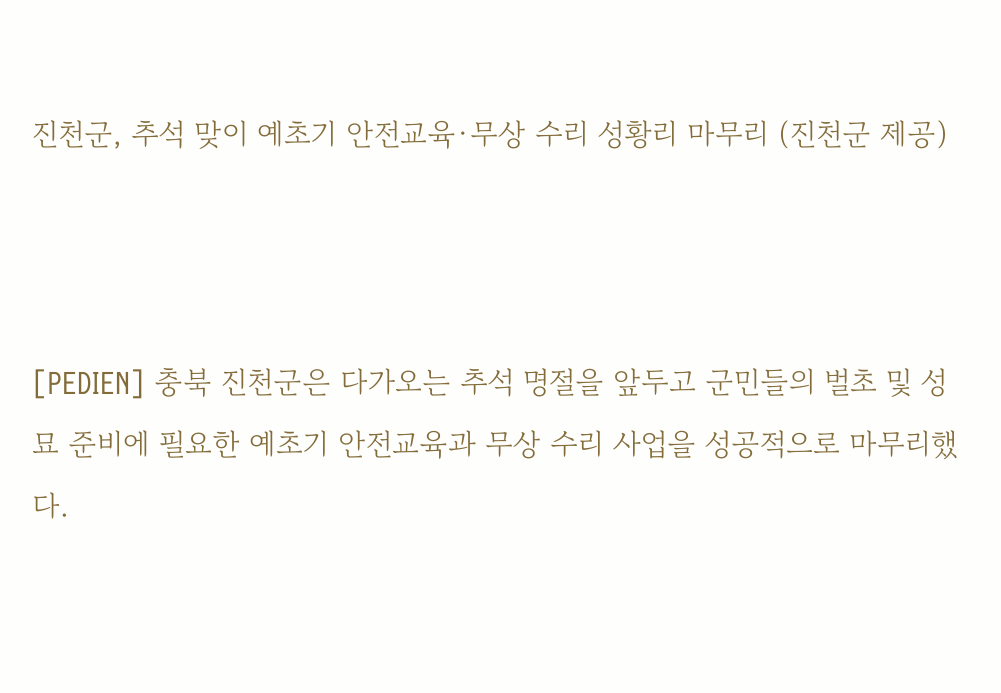진천군, 추석 맞이 예초기 안전교육·무상 수리 성황리 마무리 (진천군 제공)



[PEDIEN] 충북 진천군은 다가오는 추석 명절을 앞두고 군민들의 벌초 및 성묘 준비에 필요한 예초기 안전교육과 무상 수리 사업을 성공적으로 마무리했다.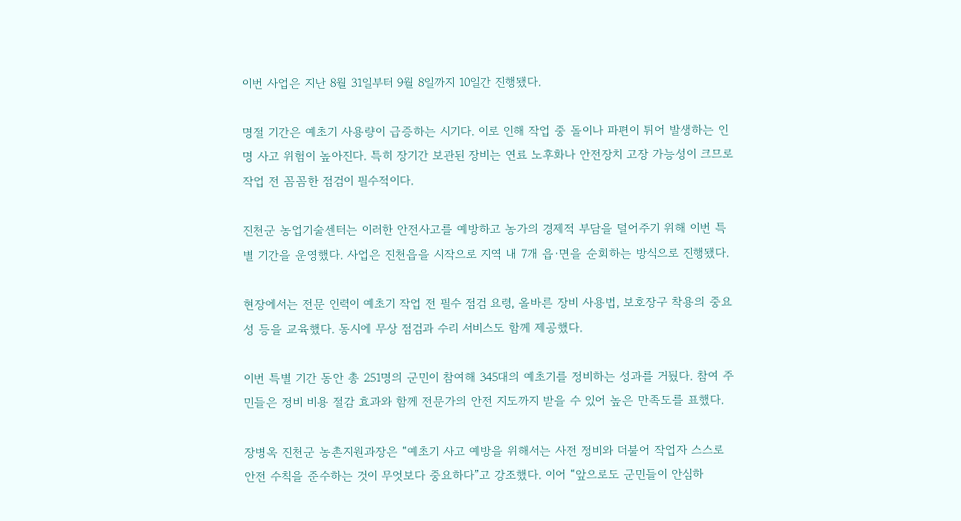이번 사업은 지난 8월 31일부터 9월 8일까지 10일간 진행됐다.

명절 기간은 예초기 사용량이 급증하는 시기다. 이로 인해 작업 중 돌이나 파편이 튀어 발생하는 인명 사고 위험이 높아진다. 특히 장기간 보관된 장비는 연료 노후화나 안전장치 고장 가능성이 크므로 작업 전 꼼꼼한 점검이 필수적이다.

진천군 농업기술센터는 이러한 안전사고를 예방하고 농가의 경제적 부담을 덜어주기 위해 이번 특별 기간을 운영했다. 사업은 진천읍을 시작으로 지역 내 7개 읍·면을 순회하는 방식으로 진행됐다.

현장에서는 전문 인력이 예초기 작업 전 필수 점검 요령, 올바른 장비 사용법, 보호장구 착용의 중요성 등을 교육했다. 동시에 무상 점검과 수리 서비스도 함께 제공했다.

이번 특별 기간 동안 총 251명의 군민이 참여해 345대의 예초기를 정비하는 성과를 거뒀다. 참여 주민들은 정비 비용 절감 효과와 함께 전문가의 안전 지도까지 받을 수 있어 높은 만족도를 표했다.

장병옥 진천군 농촌지원과장은 “예초기 사고 예방을 위해서는 사전 정비와 더불어 작업자 스스로 안전 수칙을 준수하는 것이 무엇보다 중요하다”고 강조했다. 이어 “앞으로도 군민들이 안심하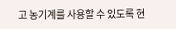고 농기계를 사용할 수 있도록 현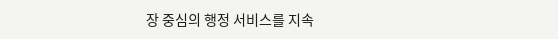장 중심의 행정 서비스를 지속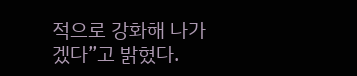적으로 강화해 나가겠다”고 밝혔다.